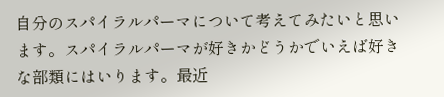自分のスパイラルパーマについて考えてみたいと思います。スパイラルパーマが好きかどうかでいえば好きな部類にはいります。最近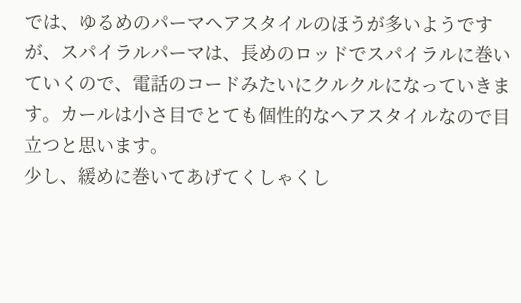では、ゆるめのパーマヘアスタイルのほうが多いようですが、スパイラルパーマは、長めのロッドでスパイラルに巻いていくので、電話のコードみたいにクルクルになっていきます。カールは小さ目でとても個性的なヘアスタイルなので目立つと思います。
少し、緩めに巻いてあげてくしゃくし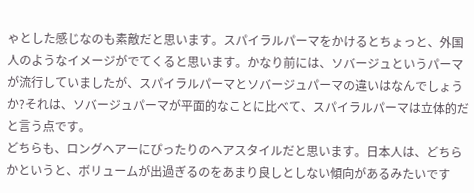ゃとした感じなのも素敵だと思います。スパイラルパーマをかけるとちょっと、外国人のようなイメージがでてくると思います。かなり前には、ソバージュというパーマが流行していましたが、スパイラルパーマとソバージュパーマの違いはなんでしょうか?それは、ソバージュパーマが平面的なことに比べて、スパイラルパーマは立体的だと言う点です。
どちらも、ロングヘアーにぴったりのヘアスタイルだと思います。日本人は、どちらかというと、ボリュームが出過ぎるのをあまり良しとしない傾向があるみたいです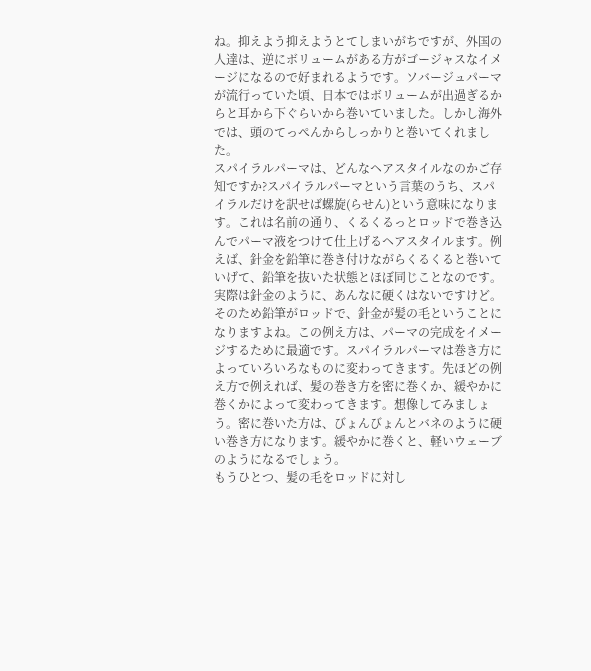ね。抑えよう抑えようとてしまいがちですが、外国の人達は、逆にボリュームがある方がゴージャスなイメージになるので好まれるようです。ソバージュパーマが流行っていた頃、日本ではボリュームが出過ぎるからと耳から下ぐらいから巻いていました。しかし海外では、頭のてっぺんからしっかりと巻いてくれました。
スパイラルパーマは、どんなヘアスタイルなのかご存知ですか?スパイラルパーマという言葉のうち、スパイラルだけを訳せば螺旋(らせん)という意味になります。これは名前の通り、くるくるっとロッドで巻き込んでパーマ液をつけて仕上げるヘアスタイルます。例えば、針金を鉛筆に巻き付けながらくるくると巻いていげて、鉛筆を抜いた状態とほぼ同じことなのです。実際は針金のように、あんなに硬くはないですけど。
そのため鉛筆がロッドで、針金が髪の毛ということになりますよね。この例え方は、パーマの完成をイメージするために最適です。スパイラルパーマは巻き方によっていろいろなものに変わってきます。先ほどの例え方で例えれば、髪の巻き方を密に巻くか、緩やかに巻くかによって変わってきます。想像してみましょう。密に巻いた方は、びょんびょんとバネのように硬い巻き方になります。緩やかに巻くと、軽いウェーブのようになるでしょう。
もうひとつ、髪の毛をロッドに対し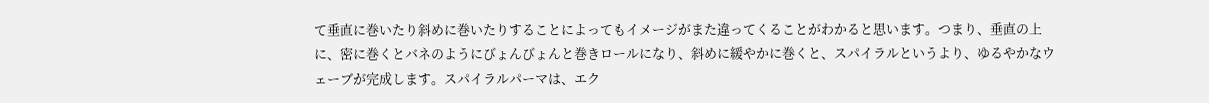て垂直に巻いたり斜めに巻いたりすることによってもイメージがまた違ってくることがわかると思います。つまり、垂直の上に、密に巻くとバネのようにびょんびょんと巻きロールになり、斜めに緩やかに巻くと、スパイラルというより、ゆるやかなウェーブが完成します。スパイラルパーマは、エク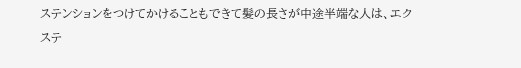ステンションをつけてかけることもできて髪の長さが中途半端な人は、エクステ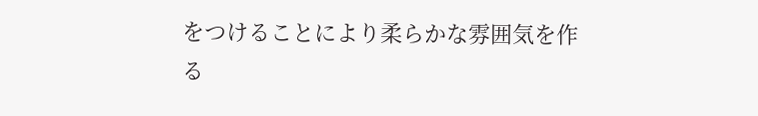をつけることにより柔らかな雰囲気を作る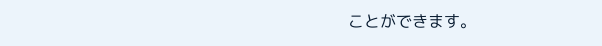ことができます。